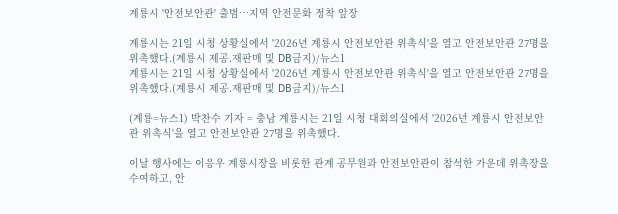계룡시 '안전보안관' 출범…지역 안전문화 정착 앞장

계룡시는 21일 시청 상황실에서 '2026년 계룡시 안전보안관 위촉식'을 열고 안전보안관 27명을 위촉했다.(계룡시 제공.재판매 및 DB금지)/뉴스1
계룡시는 21일 시청 상황실에서 '2026년 계룡시 안전보안관 위촉식'을 열고 안전보안관 27명을 위촉했다.(계룡시 제공.재판매 및 DB금지)/뉴스1

(계룡=뉴스1) 박찬수 기자 = 충남 계룡시는 21일 시청 대회의실에서 '2026년 계룡시 안전보안관 위촉식'을 열고 안전보안관 27명을 위촉했다.

이날 행사에는 이응우 계룡시장을 비롯한 관계 공무원과 안전보안관이 참석한 가운데 위촉장을 수여하고, 안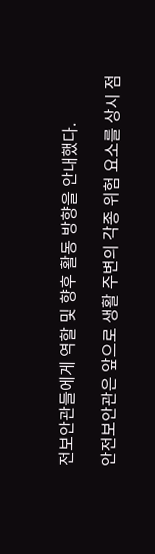전보안관들에게 역할 및 향후 활동 방향을 안내했다.

안전보안관은 앞으로 생활 주변의 각종 위험 요소를 상시 점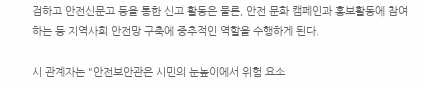검하고 안전신문고 등을 통한 신고 활동은 물론, 안전 문화 캠페인과 홍보활동에 참여하는 등 지역사회 안전망 구축에 중추적인 역할을 수행하게 된다.

시 관계자는 "안전보안관은 시민의 눈높이에서 위험 요소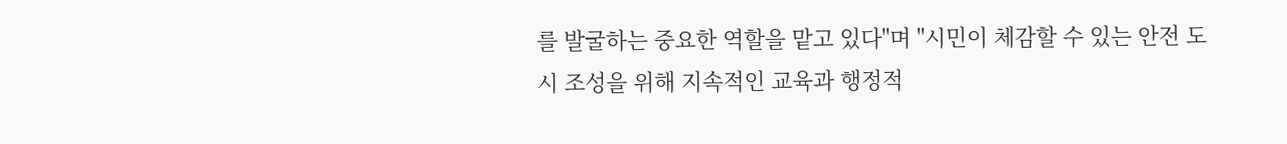를 발굴하는 중요한 역할을 맡고 있다"며 "시민이 체감할 수 있는 안전 도시 조성을 위해 지속적인 교육과 행정적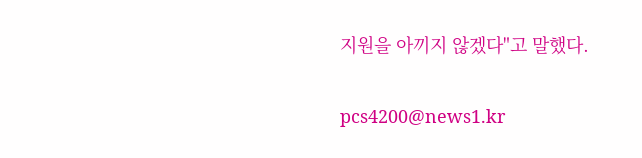지원을 아끼지 않겠다"고 말했다.

pcs4200@news1.kr